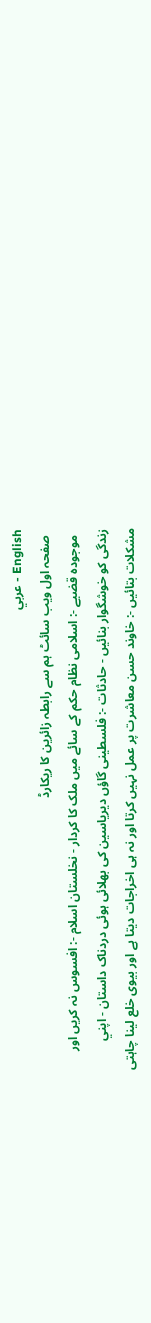English - عربي
  صفحہ اول ويب سائٹ ہم سے رابطہ زائرين کا ريکارڈ
  موجودہ قضيے -: اسلامی نظام حکم کے سائے میں ملک کا کردار - نخلستان اسلام -: افسوس نہ کریں اور زندگی کو خوشگوار بنائیں - حادثات -: فلسطینی گاؤں دیریاسین کی بھلائی ہوئی دردناک داستان - اپني مشکلات بتائيں -: خاوند حسن معاشرت پر عمل نہيں كرتا اور نہ ہى اخراجات ديتا ہے اور بيوى خلع لينا چاہتى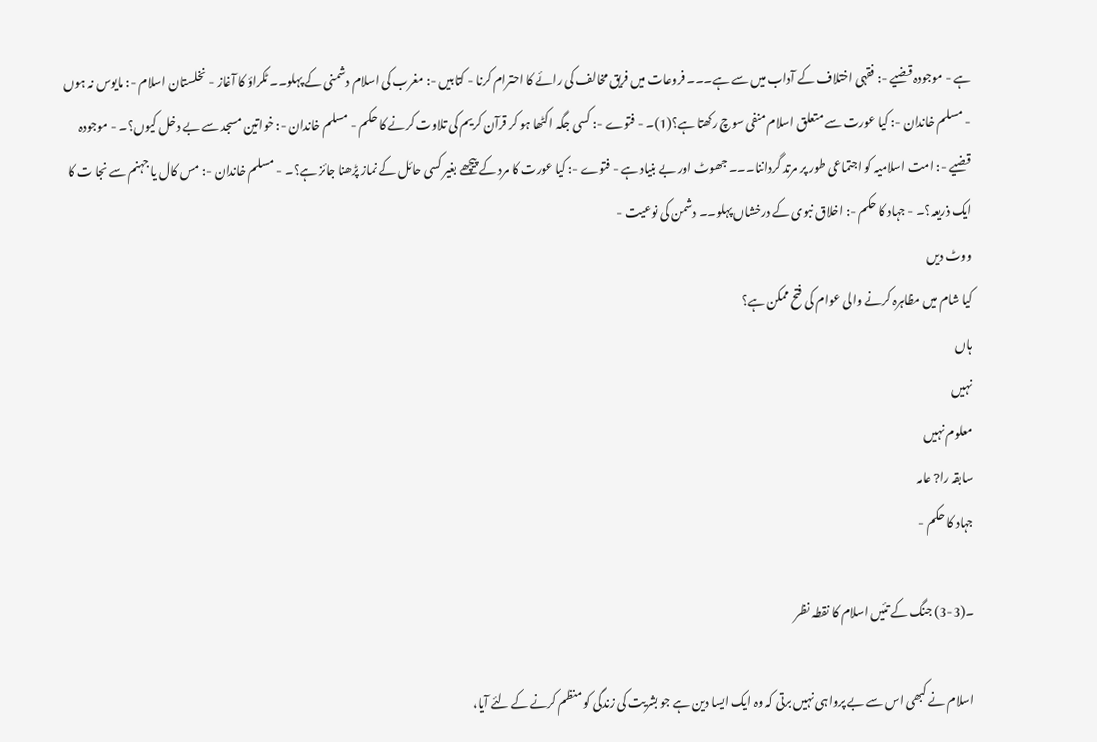ہے - موجودہ قضيے -: فقہی اختلاف کے آداب میں سے ہے۔۔۔ فروعات میں فریق مخالف کی رائے کا احترام کرنا - کتابيں -: مغرب کی اسلام دشمنی کے پہلو۔۔ ٹکراؤ کا آغاز - نخلستان اسلام -: مایوس نہ ہوں - مسلم خاندان -: کیا عورت سے متعلق اسلام منفی سوچ رکھتا ہے؟(1)۔ - فتوے -: کسی جگہ اکٹھا ہو کر قرآن کریم کی تلاوت کرنے کا حکم - مسلم خاندان -: خواتین مسجد سے بے دخل کیوں؟۔ - موجودہ قضيے -: امت اسلامیہ کو اجتماعی طور پر مرتد گرداننا۔۔۔ جھوٹ اور بے بنیاد ہے - فتوے -: کیا عورت کا مرد کے پیچھے بغیر کسی حائل کے نماز پڑھنا جائز ہے؟۔ - مسلم خاندان -: مس کال یا جہنم سے نجا ت کا ایک ذریعہ؟۔ - جہاد کا حکم -: اخلاق نبوی کے درخشاں پہلو۔۔ دشمن کی نوعیت -
ووٹ ديں
کیا شام میں مظاہرہ کرنے والی عوام کی فتح ممکن ہے؟
ہاں
نہیں
معلوم نہیں
سابقہ را? عامہ
جہاد کا حکم -

۔(3-3) جنگ کے تئیں اسلام کا نقطہ نظر

اسلام نے کبھی اس سے بے پرواہی نہیں برتی کہ وہ ایک ایسا دین ہے جو بشریت کی زندگی کو منظم کرنے کے لئے آیا،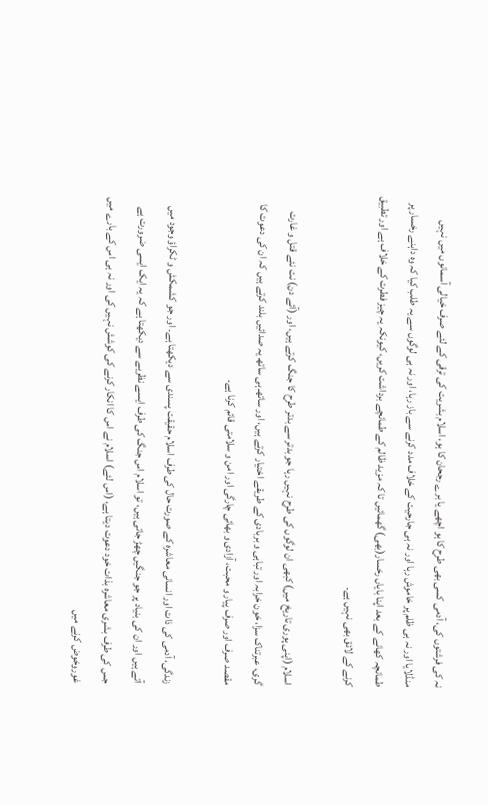نہ کی فرشتوں کی، آدمی کسی بھی طرح کا ہو اچھے یا برے رجحان کا ہو، اسلام بشریت کی ترقی کے لئے صرف خیالی آسمانوں میں نہیں منڈلایا اور نہ ہی ظلم پر خاموش رہا اور نہ ہی جارحیت کے خلاف مدد کرنے سے باز رہا، اور نہ ہی لوگوں سے یہ طلب کیا کہ وہ داہنے رخسار پر طمانچہ کھانے کے بعد اپنا بایاں رخسار(بھی) گھمائیں تا کہ مزید ظالم کے طمانچے برداشت کریں، کیونکہ یہ چیز فطرت کے خلاف ہے اور تطبیق کرنے کے لائق بھی نہیں ہے۔

اسلام (اپنی پوری تاریخ میں) کبھی ان لوگوں کی طرح نہیں رہا جو بدتر سے بدتر طرح کا جنگ کرتے ہیں، اور (آئے دن) نت نئے قتل و غارت گری، عبرتناک سزا، خون خرابہ اور تباہی و بربادی کے طریقے اختیار کرتے ہیں، اور ساتھـ ہی ساتھـ یہ صدائیں بلند کرتے ہیں کہ ان کی دعوت کا مقصد صرف اور صرف پیار و محبت، آزادی و بھائی چارگی اور امن و سلامتی قائم کرنا ہے۔

زندگی، آدمی کی ذات اور انسانی معاشرہ کے صورت حال کی طرف اسلام حقیقت پسندی سے دیکھتا ہے۔ اور جو کشمکش و ٹکراؤ وجود میں آتے ہیں اور ان کی بنیاد پر جو جنگیں چھڑ جاتی ہیں، تو اسلام اس جنگ کی طرف ایسے نظریے سے دیکھتا ہے کہ یہ ایک ایسی ضرورت ہے جس کی طرف بشری معاشرہ بذات خود دعوت دیتا ہے، (اس لئے) اسلام نے اس کا انکار کرنے کی کوشش نہیں کی اور نہ ہی اس کے بارے میں غوروخوض کرنے میں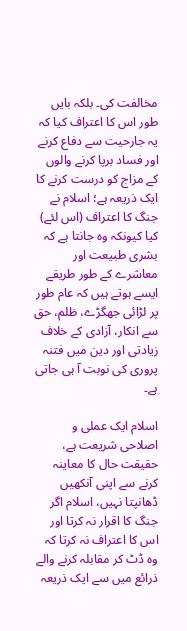مخالفت کی۔ بلکہ بایں طور اس کا اعتراف کیا کہ یہ جارحیت سے دفاع کرنے اور فساد برپا کرنے والوں کے مزاج کو درست کرنے کا ایک ذریعہ ہے؛ اسلام نے جنگ کا اعتراف (اس لئے) کیا کیونکہ وہ جانتا ہے کہ بشری طبیعت اور معاشرے کے طور طریقے ایسے ہوتے ہیں کہ عام طور پر لڑائی جھگڑے، ظلم، حق سے انکار، آزادی کے خلاف زیادتی اور دین میں فتنہ پروری کی نوبت آ ہی جاتی ہے۔

اسلام ایک عملی و اصلاحی شریعت ہے، حقیقت حال کا معاینہ کرنے سے اپنی آنکھیں ڈھانپتا نہیں، اسلام اگر جنگ کا اقرار نہ کرتا اور اس کا اعتراف نہ کرتا کہ وہ ڈٹ کر مقابلہ کرنے والے ذرائع میں سے ایک ذریعہ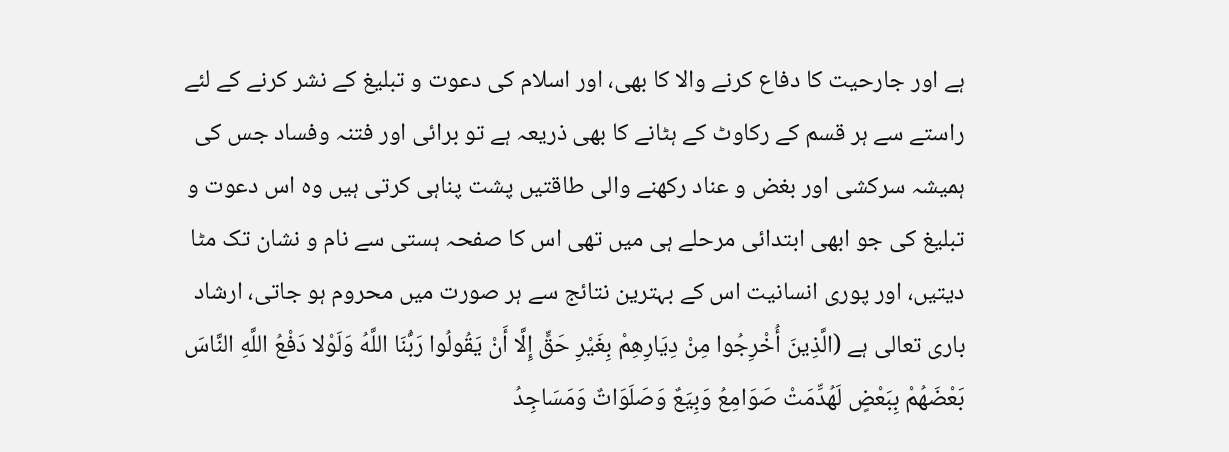ہے اور جارحیت کا دفاع کرنے والا کا بھی، اور اسلام کی دعوت و تبلیغ کے نشر کرنے کے لئے راستے سے ہر قسم کے رکاوٹ کے ہٹانے کا بھی ذریعہ ہے تو برائی اور فتنہ وفساد جس کی ہمیشہ سرکشی اور بغض و عناد رکھنے والی طاقتیں پشت پناہی کرتی ہیں وہ اس دعوت و تبلیغ کی جو ابھی ابتدائی مرحلے ہی میں تھی اس کا صفحہ ہستی سے نام و نشان تک مٹا دیتیں، اور پوری انسانیت اس کے بہترین نتائج سے ہر صورت میں محروم ہو جاتی، ارشاد باری تعالی ہے (الَّذِينَ أُخْرِجُوا مِنْ دِيَارِهِمْ بِغَيْرِ حَقٍّ إِلَّا أَنْ يَقُولُوا رَبُّنَا اللَّهُ وَلَوْلا دَفْعُ اللَّهِ النَّاسَ بَعْضَهُمْ بِبَعْضٍ لَهُدِّمَتْ صَوَامِعُ وَبِيَعٌ وَصَلَوَاتٌ وَمَسَاجِدُ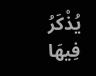يُذْكَرُ فِيهَا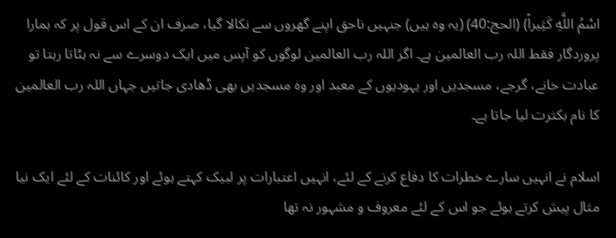اسْمُ اللَّهِ كَثِيراً) (الحج:40) (یہ وہ ہیں) جنہیں ناحق اپنے گھروں سے نکالا گیا، صرف ان کے اس قول پر کہ ہمارا پروردگار فقط اللہ رب العالمین ہے۔ اگر اللہ رب العالمین لوگوں کو آپس میں ایک دوسرے سے نہ ہٹاتا رہتا تو عبادت خانے، گرجے، مسجدیں اور یہودیوں کے معبد اور وہ مسجدیں بھی ڈھادی جاتیں جہاں اللہ رب العالمین کا نام بکثرت لیا جاتا ہے۔

اسلام نے انہیں سارے خطرات کا دفاع کرنے کے لئے، انہیں اعتبارات پر لبیک کہتے ہوئے اور کائنات کے لئے ایک نیا مثال پیش کرتے ہوئے جو اس کے لئے معروف و مشہور نہ تھا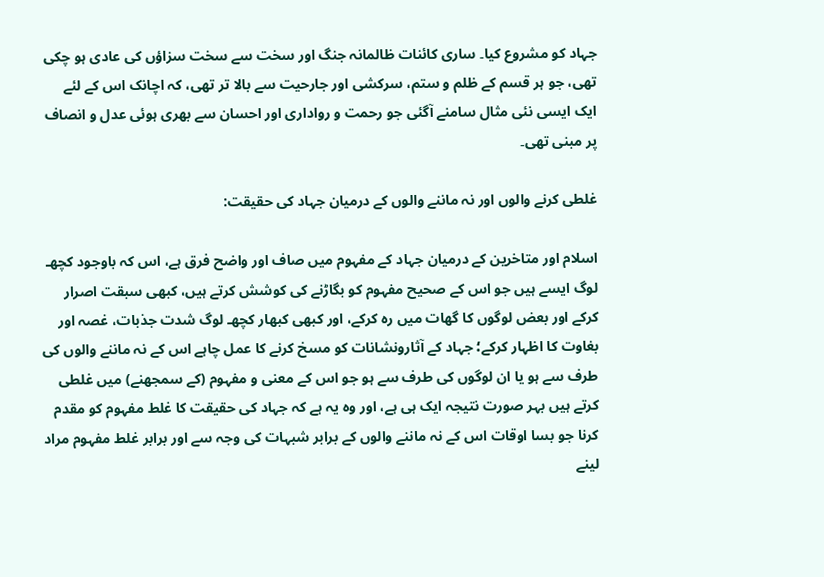جہاد کو مشروع کیا۔ ساری کائنات ظالمانہ جنگ اور سخت سے سخت سزاؤں کی عادی ہو چکی تھی، جو ہر قسم کے ظلم و ستم، سرکشی اور جارحیت سے بالا تر تھی، کہ اچانک اس کے لئے ایک ایسی نئی مثال سامنے آگئی جو رحمت و رواداری اور احسان سے بھری ہوئی عدل و انصاف پر مبنی تھی۔

غلطی کرنے والوں اور نہ ماننے والوں کے درمیان جہاد کی حقیقت:

اسلام اور متاخرین کے درمیان جہاد کے مفہوم میں صاف اور واضح فرق ہے، اس کہ باوجود کچھـ لوگ ایسے ہیں جو اس کے صحیح مفہوم کو بگاڑنے کی کوشش کرتے ہیں، کبھی سبقت اصرار کرکے اور بعض لوگوں کا گھات میں رہ کرکے، اور کبھی کبھار کچھـ لوگ شدت جذبات، غصہ اور بغاوت کا اظہار کرکے؛ جہاد کے آثارونشانات کو مسخ کرنے کا عمل چاہے اس کے نہ ماننے والوں کی طرف سے ہو یا ان لوگوں کی طرف سے ہو جو اس کے معنی و مفہوم (کے سمجھنے) میں غلطی کرتے ہیں بہر صورت نتیجہ ایک ہی ہے، اور وہ یہ ہے کہ جہاد کی حقیقت کا غلط مفہوم کو مقدم کرنا جو بسا اوقات اس کے نہ ماننے والوں کے برابر شبہات کی وجہ سے اور برابر غلط مفہوم مراد لینے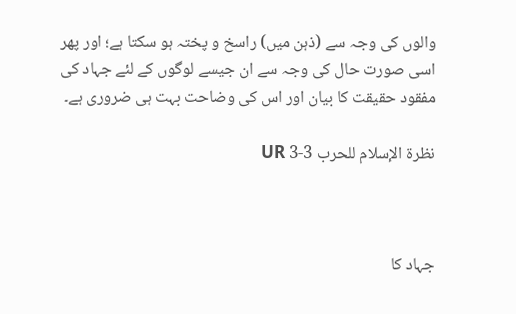والوں کی وجہ سے (ذہن میں) راسخ و پختہ ہو سکتا ہے؛ اور پھر اسی صورت حال کی وجہ سے ان جیسے لوگوں کے لئے جہاد کی مفقود حقیقت کا بیان اور اس کی وضاحت بہت ہی ضروری ہے۔

نظرة الإسلام للحرب 3-3 UR



جہاد کا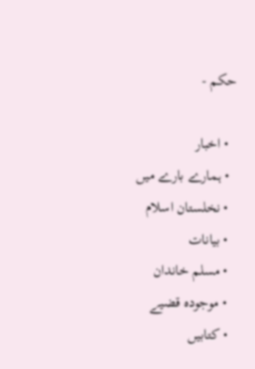حکم -

  • اخبار
  • ہمارے بارے ميں
  • نخلستان اسلام
  • بيانات
  • مسلم خاندان
  • موجودہ قضيے
  • کتابيں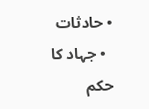• حادثات
  • جہاد کا حکم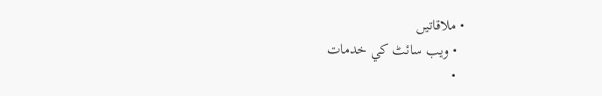• ملاقاتيں
  • ويب سائٹ کي خدمات
  •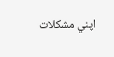اپني مشکلات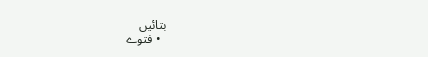بتائيں
  • فتوے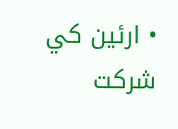• ارئين کي شرکت